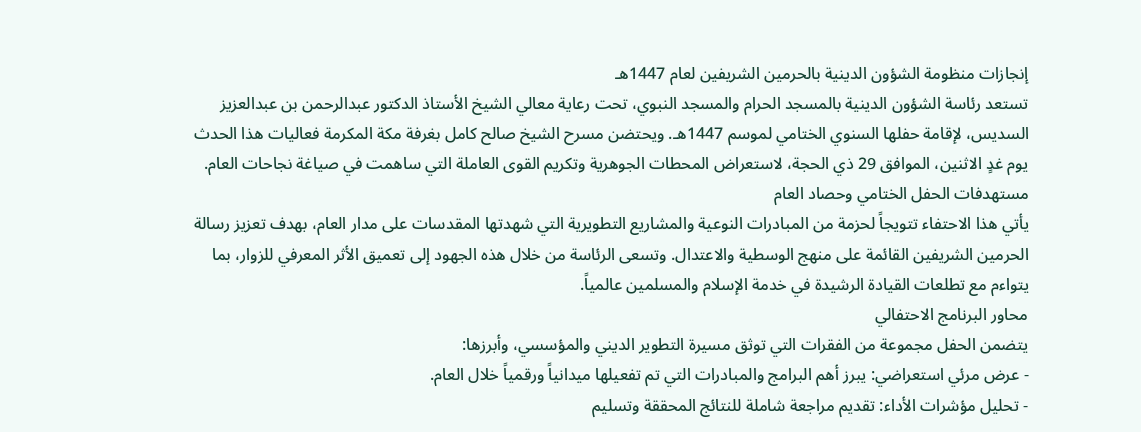إنجازات منظومة الشؤون الدينية بالحرمين الشريفين لعام 1447هـ
تستعد رئاسة الشؤون الدينية بالمسجد الحرام والمسجد النبوي، تحت رعاية معالي الشيخ الأستاذ الدكتور عبدالرحمن بن عبدالعزيز السديس، لإقامة حفلها السنوي الختامي لموسم 1447هـ. ويحتضن مسرح الشيخ صالح كامل بغرفة مكة المكرمة فعاليات هذا الحدث يوم غدٍ الاثنين، الموافق 29 ذي الحجة، لاستعراض المحطات الجوهرية وتكريم القوى العاملة التي ساهمت في صياغة نجاحات العام.
مستهدفات الحفل الختامي وحصاد العام
يأتي هذا الاحتفاء تتويجاً لحزمة من المبادرات النوعية والمشاريع التطويرية التي شهدتها المقدسات على مدار العام، بهدف تعزيز رسالة الحرمين الشريفين القائمة على منهج الوسطية والاعتدال. وتسعى الرئاسة من خلال هذه الجهود إلى تعميق الأثر المعرفي للزوار، بما يتواءم مع تطلعات القيادة الرشيدة في خدمة الإسلام والمسلمين عالمياً.
محاور البرنامج الاحتفالي
يتضمن الحفل مجموعة من الفقرات التي توثق مسيرة التطوير الديني والمؤسسي، وأبرزها:
- عرض مرئي استعراضي: يبرز أهم البرامج والمبادرات التي تم تفعيلها ميدانياً ورقمياً خلال العام.
- تحليل مؤشرات الأداء: تقديم مراجعة شاملة للنتائج المحققة وتسليم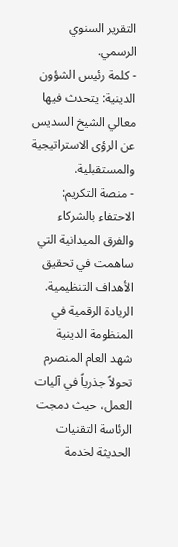التقرير السنوي الرسمي.
- كلمة رئيس الشؤون الدينية: يتحدث فيها معالي الشيخ السديس عن الرؤى الاستراتيجية والمستقبلية.
- منصة التكريم: الاحتفاء بالشركاء والفرق الميدانية التي ساهمت في تحقيق الأهداف التنظيمية.
الريادة الرقمية في المنظومة الدينية
شهد العام المنصرم تحولاً جذرياً في آليات العمل، حيث دمجت الرئاسة التقنيات الحديثة لخدمة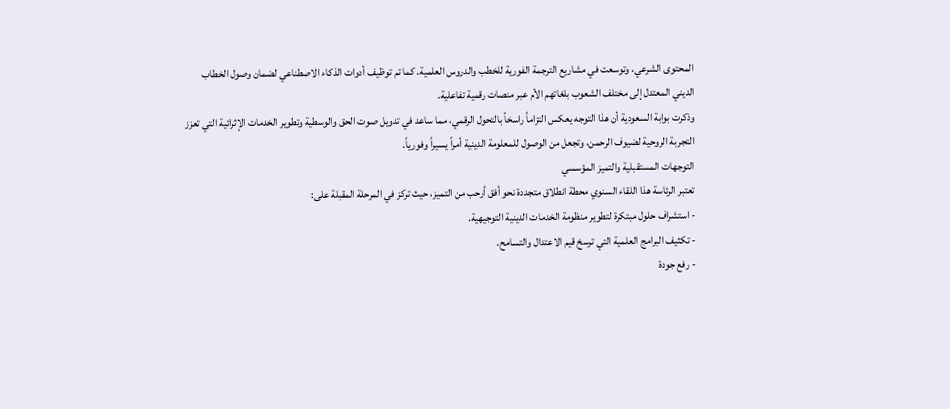المحتوى الشرعي، وتوسعت في مشاريع الترجمة الفورية للخطب والدروس العلمية. كما تم توظيف أدوات الذكاء الاصطناعي لضمان وصول الخطاب الديني المعتدل إلى مختلف الشعوب بلغاتهم الأم عبر منصات رقمية تفاعلية.
وذكرت بوابة السعودية أن هذا التوجه يعكس التزاماً راسخاً بالتحول الرقمي، مما ساعد في تدويل صوت الحق والوسطية وتطوير الخدمات الإثرائية التي تعزز التجربة الروحية لضيوف الرحمن، وتجعل من الوصول للمعلومة الدينية أمراً يسيراً وفورياً.
التوجهات المستقبلية والتميز المؤسسي
تعتبر الرئاسة هذا اللقاء السنوي محطة انطلاق متجددة نحو أفق أرحب من التميز، حيث تركز في المرحلة المقبلة على:
- استشراف حلول مبتكرة لتطوير منظومة الخدمات الدينية التوجيهية.
- تكثيف البرامج العلمية التي ترسخ قيم الاعتدال والتسامح.
- رفع جودة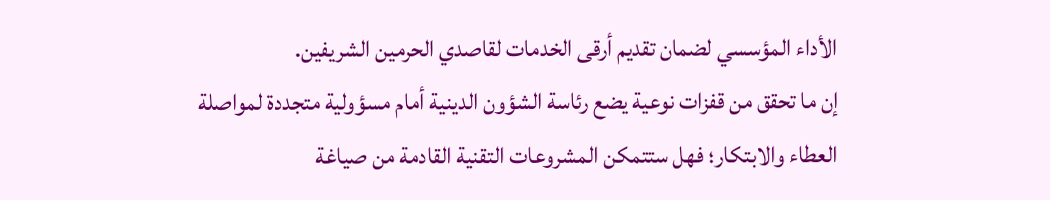الأداء المؤسسي لضمان تقديم أرقى الخدمات لقاصدي الحرمين الشريفين.
إن ما تحقق من قفزات نوعية يضع رئاسة الشؤون الدينية أمام مسؤولية متجددة لمواصلة العطاء والابتكار؛ فهل ستتمكن المشروعات التقنية القادمة من صياغة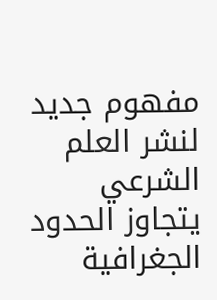مفهوم جديد لنشر العلم الشرعي يتجاوز الحدود الجغرافية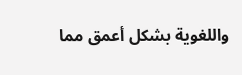واللغوية بشكل أعمق مما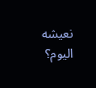نعيشه اليوم؟